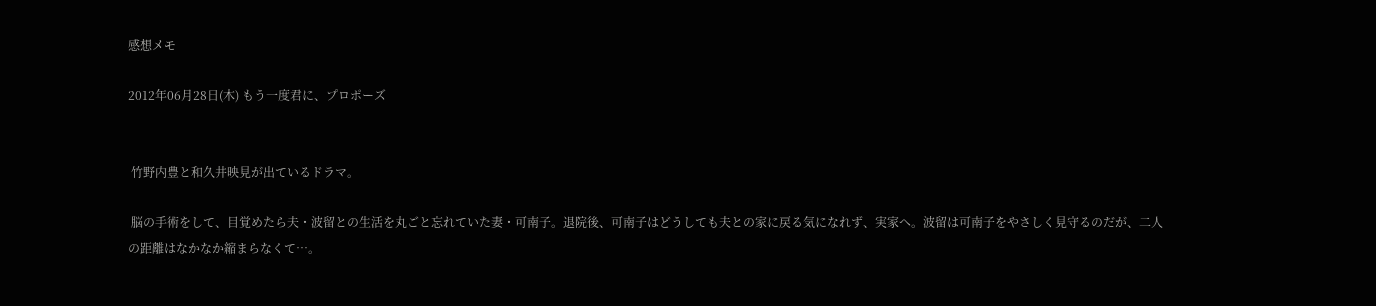感想メモ

2012年06月28日(木) もう一度君に、プロポーズ


 竹野内豊と和久井映見が出ているドラマ。

 脳の手術をして、目覚めたら夫・波留との生活を丸ごと忘れていた妻・可南子。退院後、可南子はどうしても夫との家に戻る気になれず、実家へ。波留は可南子をやさしく見守るのだが、二人の距離はなかなか縮まらなくて…。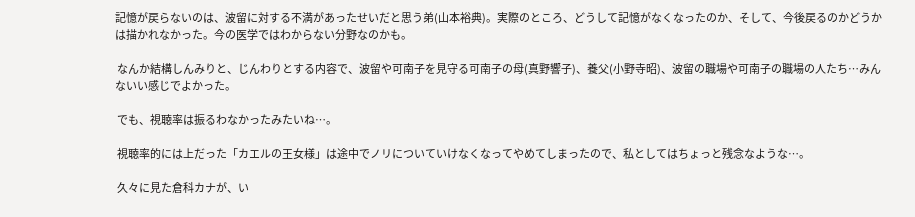記憶が戻らないのは、波留に対する不満があったせいだと思う弟(山本裕典)。実際のところ、どうして記憶がなくなったのか、そして、今後戻るのかどうかは描かれなかった。今の医学ではわからない分野なのかも。

 なんか結構しんみりと、じんわりとする内容で、波留や可南子を見守る可南子の母(真野響子)、養父(小野寺昭)、波留の職場や可南子の職場の人たち…みんないい感じでよかった。

 でも、視聴率は振るわなかったみたいね…。

 視聴率的には上だった「カエルの王女様」は途中でノリについていけなくなってやめてしまったので、私としてはちょっと残念なような…。

 久々に見た倉科カナが、い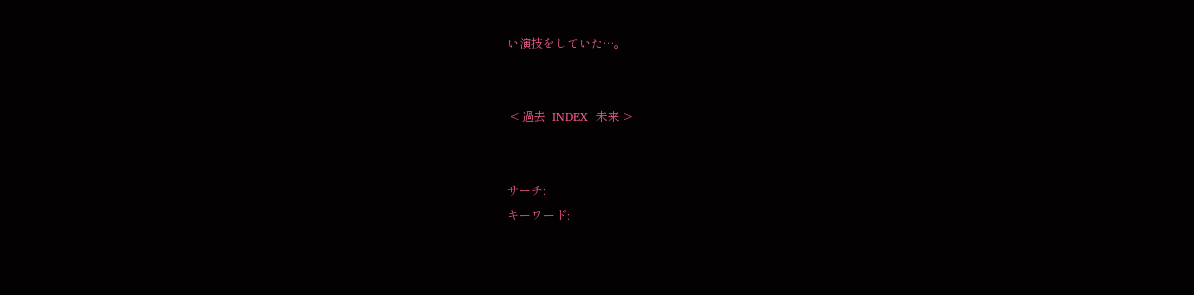い演技をしていた…。


 < 過去  INDEX  未来 >


サーチ:
キーワード: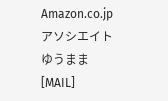Amazon.co.jpアソシエイト
ゆうまま [MAIL]